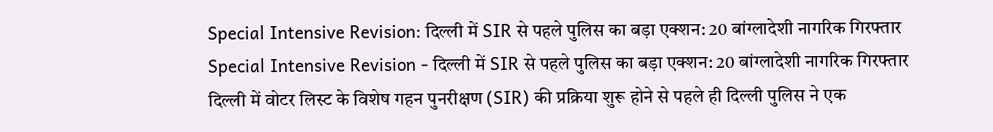Special Intensive Revision: दिल्ली में SIR से पहले पुलिस का बड़ा एक्शन: 20 बांग्लादेशी नागरिक गिरफ्तार
Special Intensive Revision - दिल्ली में SIR से पहले पुलिस का बड़ा एक्शन: 20 बांग्लादेशी नागरिक गिरफ्तार
दिल्ली में वोटर लिस्ट के विशेष गहन पुनरीक्षण (SIR) की प्रक्रिया शुरू होने से पहले ही दिल्ली पुलिस ने एक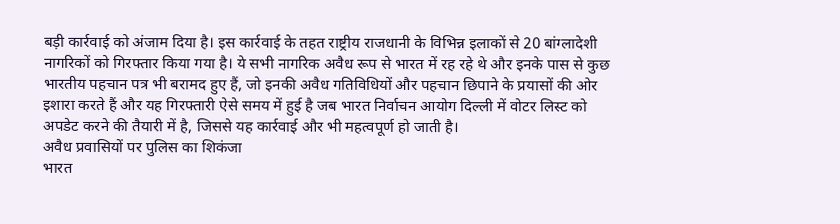बड़ी कार्रवाई को अंजाम दिया है। इस कार्रवाई के तहत राष्ट्रीय राजधानी के विभिन्न इलाकों से 20 बांग्लादेशी नागरिकों को गिरफ्तार किया गया है। ये सभी नागरिक अवैध रूप से भारत में रह रहे थे और इनके पास से कुछ भारतीय पहचान पत्र भी बरामद हुए हैं, जो इनकी अवैध गतिविधियों और पहचान छिपाने के प्रयासों की ओर इशारा करते हैं और यह गिरफ्तारी ऐसे समय में हुई है जब भारत निर्वाचन आयोग दिल्ली में वोटर लिस्ट को अपडेट करने की तैयारी में है, जिससे यह कार्रवाई और भी महत्वपूर्ण हो जाती है।
अवैध प्रवासियों पर पुलिस का शिकंजा
भारत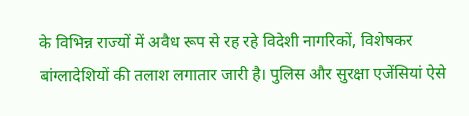के विभिन्न राज्यों में अवैध रूप से रह रहे विदेशी नागरिकों, विशेषकर बांग्लादेशियों की तलाश लगातार जारी है। पुलिस और सुरक्षा एजेंसियां ऐसे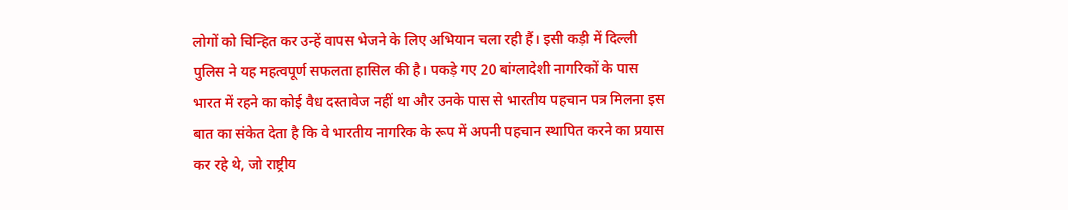लोगों को चिन्हित कर उन्हें वापस भेजने के लिए अभियान चला रही हैं। इसी कड़ी में दिल्ली पुलिस ने यह महत्वपूर्ण सफलता हासिल की है। पकड़े गए 20 बांग्लादेशी नागरिकों के पास भारत में रहने का कोई वैध दस्तावेज नहीं था और उनके पास से भारतीय पहचान पत्र मिलना इस बात का संकेत देता है कि वे भारतीय नागरिक के रूप में अपनी पहचान स्थापित करने का प्रयास कर रहे थे, जो राष्ट्रीय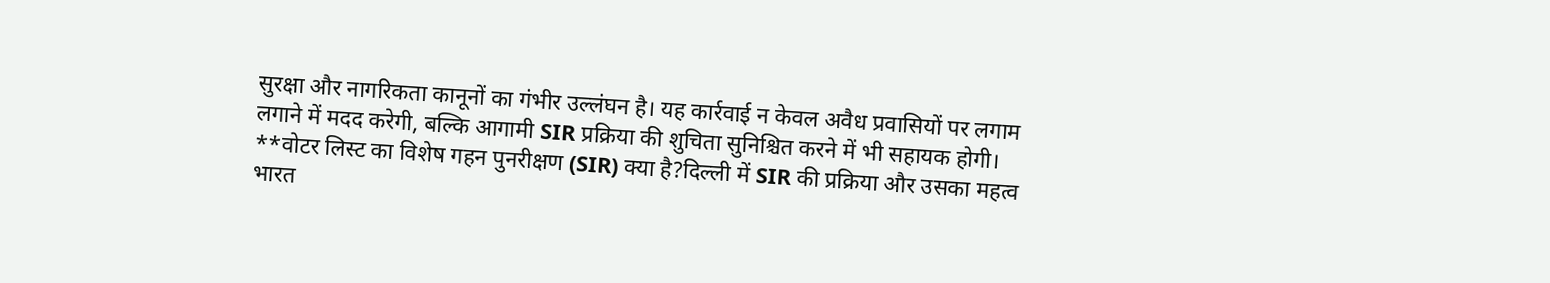सुरक्षा और नागरिकता कानूनों का गंभीर उल्लंघन है। यह कार्रवाई न केवल अवैध प्रवासियों पर लगाम लगाने में मदद करेगी, बल्कि आगामी SIR प्रक्रिया की शुचिता सुनिश्चित करने में भी सहायक होगी।
**वोटर लिस्ट का विशेष गहन पुनरीक्षण (SIR) क्या है?दिल्ली में SIR की प्रक्रिया और उसका महत्व
भारत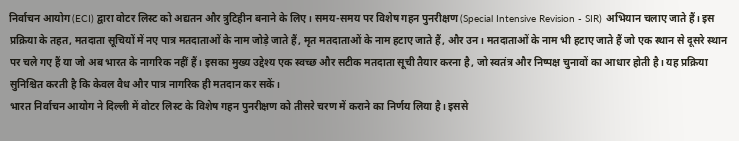निर्वाचन आयोग (ECI) द्वारा वोटर लिस्ट को अद्यतन और त्रुटिहीन बनाने के लिए। समय-समय पर विशेष गहन पुनरीक्षण (Special Intensive Revision - SIR) अभियान चलाए जाते हैं। इस प्रक्रिया के तहत, मतदाता सूचियों में नए पात्र मतदाताओं के नाम जोड़े जाते हैं, मृत मतदाताओं के नाम हटाए जाते हैं, और उन। मतदाताओं के नाम भी हटाए जाते हैं जो एक स्थान से दूसरे स्थान पर चले गए हैं या जो अब भारत के नागरिक नहीं हैं। इसका मुख्य उद्देश्य एक स्वच्छ और सटीक मतदाता सूची तैयार करना है, जो स्वतंत्र और निष्पक्ष चुनावों का आधार होती है। यह प्रक्रिया सुनिश्चित करती है कि केवल वैध और पात्र नागरिक ही मतदान कर सकें।
भारत निर्वाचन आयोग ने दिल्ली में वोटर लिस्ट के विशेष गहन पुनरीक्षण को तीसरे चरण में कराने का निर्णय लिया है। इससे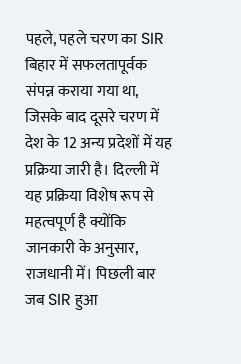पहले, पहले चरण का SIR बिहार में सफलतापूर्वक संपन्न कराया गया था, जिसके बाद दूसरे चरण में देश के 12 अन्य प्रदेशों में यह प्रक्रिया जारी है। दिल्ली में यह प्रक्रिया विशेष रूप से महत्वपूर्ण है क्योंकि जानकारी के अनुसार, राजधानी में। पिछली बार जब SIR हुआ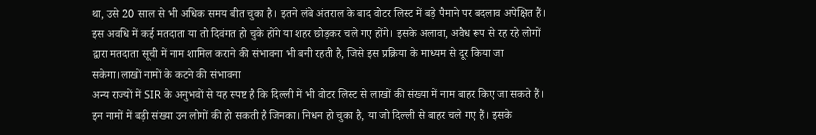था, उसे 20 साल से भी अधिक समय बीत चुका है। इतने लंबे अंतराल के बाद वोटर लिस्ट में बड़े पैमाने पर बदलाव अपेक्षित हैं। इस अवधि में कई मतदाता या तो दिवंगत हो चुके होंगे या शहर छोड़कर चले गए होंगे। इसके अलावा, अवैध रूप से रह रहे लोगों द्वारा मतदाता सूची में नाम शामिल कराने की संभावना भी बनी रहती है, जिसे इस प्रक्रिया के माध्यम से दूर किया जा सकेगा।लाखों नामों के कटने की संभावना
अन्य राज्यों में SIR के अनुभवों से यह स्पष्ट है कि दिल्ली में भी वोटर लिस्ट से लाखों की संख्या में नाम बाहर किए जा सकते हैं। इन नामों में बड़ी संख्या उन लोगों की हो सकती है जिनका। निधन हो चुका है, या जो दिल्ली से बाहर चले गए हैं। इसके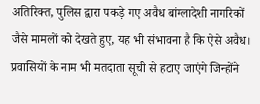अतिरिक्त, पुलिस द्वारा पकड़े गए अवैध बांग्लादेशी नागरिकों जैसे मामलों को देखते हुए, यह भी संभावना है कि ऐसे अवैध। प्रवासियों के नाम भी मतदाता सूची से हटाए जाएंगे जिन्होंने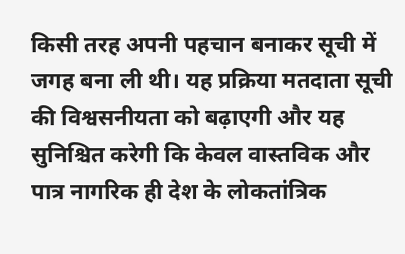किसी तरह अपनी पहचान बनाकर सूची में जगह बना ली थी। यह प्रक्रिया मतदाता सूची की विश्वसनीयता को बढ़ाएगी और यह सुनिश्चित करेगी कि केवल वास्तविक और पात्र नागरिक ही देश के लोकतांत्रिक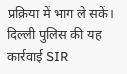प्रक्रिया में भाग ले सकें। दिल्ली पुलिस की यह कार्रवाई SIR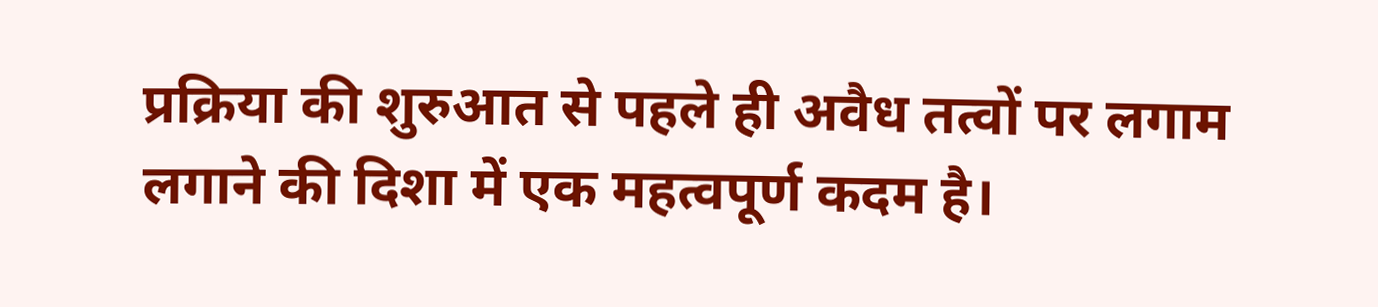प्रक्रिया की शुरुआत से पहले ही अवैध तत्वों पर लगाम लगाने की दिशा में एक महत्वपूर्ण कदम है।